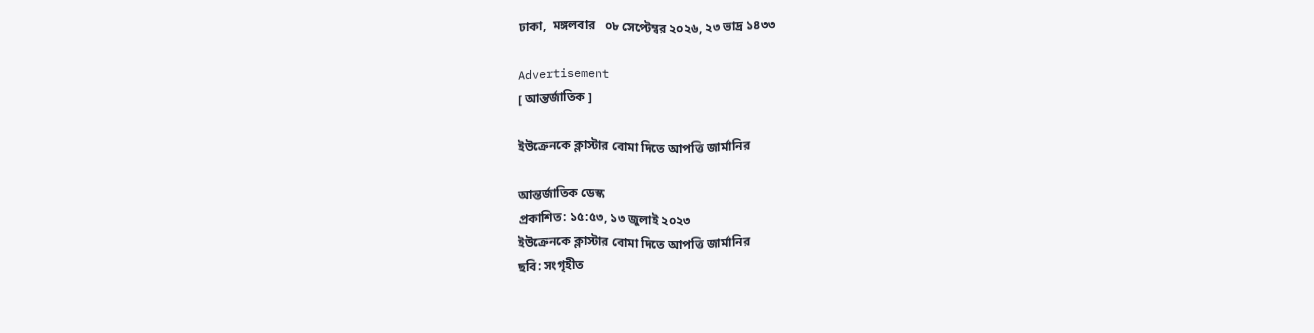ঢাকা,  মঙ্গলবার   ০৮ সেপ্টেম্বর ২০২৬, ২৩ ভাদ্র ১৪৩৩

Advertisement
[ আন্তর্জাতিক ]

ইউক্রেনকে ক্লাস্টার বোমা দিতে আপত্তি জার্মানির

আন্তর্জাতিক ডেস্ক
প্রকাশিত: ১৫:৫৩, ১৩ জুলাই ২০২৩
ইউক্রেনকে ক্লাস্টার বোমা দিতে আপত্তি জার্মানির
ছবি: সংগৃহীত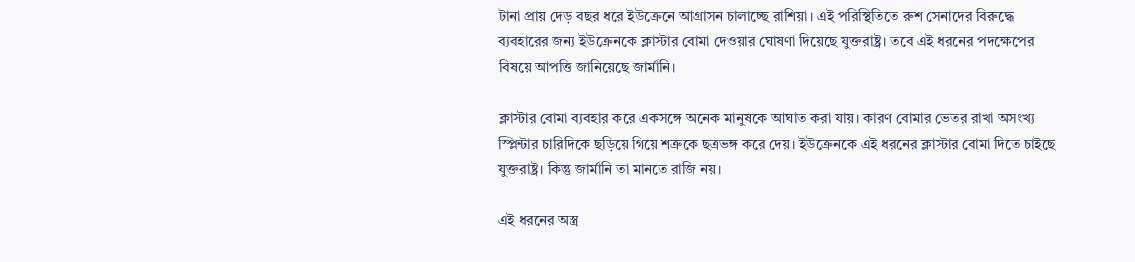টানা প্রায় দেড় বছর ধরে ইউক্রেনে আগ্রাসন চালাচ্ছে রাশিয়া। এই পরিস্থিতিতে রুশ সেনাদের বিরুদ্ধে ব্যবহারের জন্য ইউক্রেনকে ক্লাস্টার বোমা দেওয়ার ঘোষণা দিয়েছে যুক্তরাষ্ট্র। তবে এই ধরনের পদক্ষেপের বিষয়ে আপত্তি জানিয়েছে জার্মানি।

ক্লাস্টার বোমা ব্যবহার করে একসঙ্গে অনেক মানুষকে আঘাত করা যায়। কারণ বোমার ভেতর রাখা অসংখ্য স্প্লিন্টার চারিদিকে ছড়িয়ে গিয়ে শত্রুকে ছত্রভঙ্গ করে দেয়। ইউক্রেনকে এই ধরনের ক্লাস্টার বোমা দিতে চাইছে যুক্তরাষ্ট্র। কিন্তু জার্মানি তা মানতে রাজি নয়।

এই ধরনের অস্ত্র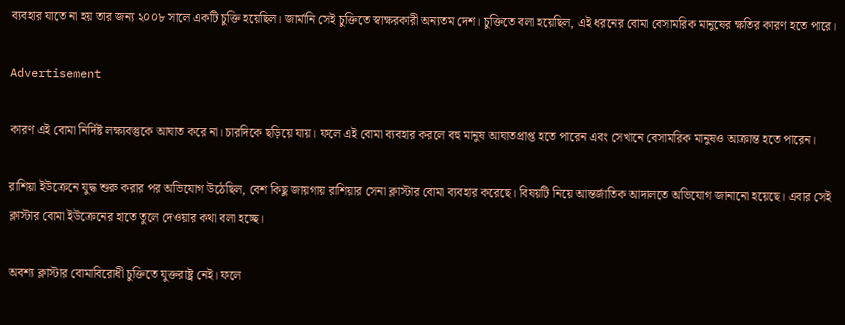ব্যবহার যাতে না হয় তার জন্য ২০০৮ সালে একটি চুক্তি হয়েছিল। জার্মানি সেই চুক্তিতে স্বাক্ষরকারী অন্যতম দেশ। চুক্তিতে বলা হয়েছিল, এই ধরনের বোমা বেসামরিক মানুষের ক্ষতির কারণ হতে পারে।

Advertisement

কারণ এই বোমা নির্দিষ্ট লক্ষ্যবস্তুকে আঘাত করে না। চারদিকে ছড়িয়ে যায়। ফলে এই বোমা ব্যবহার করলে বহু মানুষ আঘাতপ্রাপ্ত হতে পারেন এবং সেখানে বেসামরিক মানুষও আক্রান্ত হতে পারেন।

রাশিয়া ইউক্রেনে যুদ্ধ শুরু করার পর অভিযোগ উঠেছিল, বেশ কিছু জায়গায় রাশিয়ার সেনা ক্লাস্টার বোমা ব্যবহার করেছে। বিষয়টি নিয়ে আন্তর্জাতিক আদালতে অভিযোগ জানানো হয়েছে। এবার সেই ক্লাস্টার বোমা ইউক্রেনের হাতে তুলে দেওয়ার কথা বলা হচ্ছে।

অবশ্য ক্লাস্টার বোমাবিরোধী চুক্তিতে যুক্তরাষ্ট্র নেই। ফলে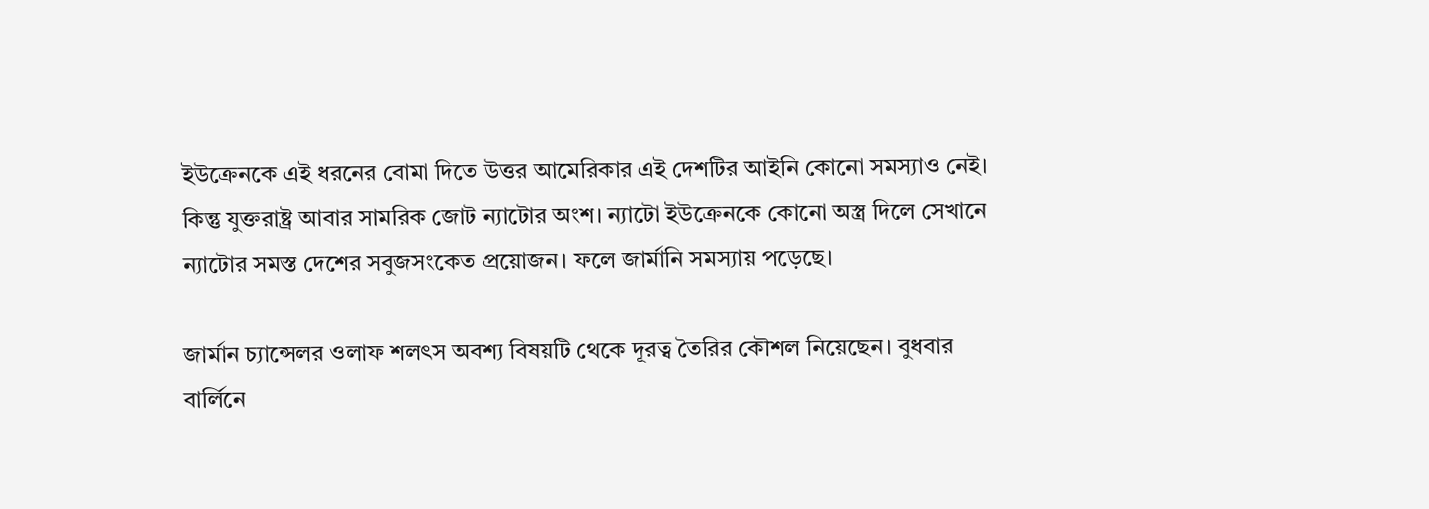ইউক্রেনকে এই ধরনের বোমা দিতে উত্তর আমেরিকার এই দেশটির আইনি কোনো সমস্যাও নেই। কিন্তু যুক্তরাষ্ট্র আবার সামরিক জোট ন্যাটোর অংশ। ন্যাটো ইউক্রেনকে কোনো অস্ত্র দিলে সেখানে ন্যাটোর সমস্ত দেশের সবুজসংকেত প্রয়োজন। ফলে জার্মানি সমস্যায় পড়েছে।

জার্মান চ্যান্সেলর ওলাফ শলৎস অবশ্য বিষয়টি থেকে দূরত্ব তৈরির কৌশল নিয়েছেন। বুধবার বার্লিনে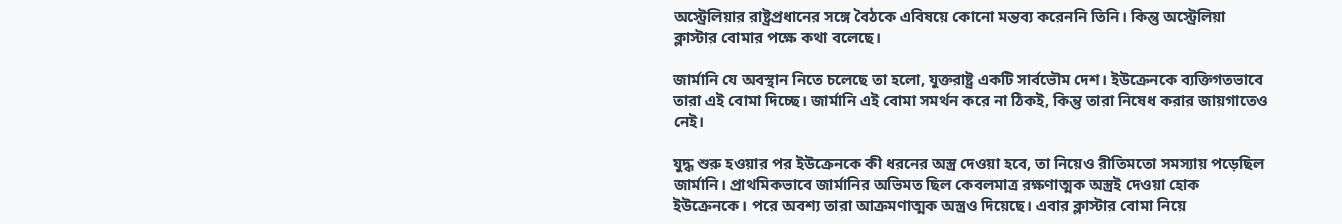অস্ট্রেলিয়ার রাষ্ট্রপ্রধানের সঙ্গে বৈঠকে এবিষয়ে কোনো মন্তব্য করেননি তিনি। কিন্তু অস্ট্রেলিয়া ক্লাস্টার বোমার পক্ষে কথা বলেছে।

জার্মানি যে অবস্থান নিতে চলেছে তা হলো, যুক্তরাষ্ট্র একটি সার্বভৌম দেশ। ইউক্রেনকে ব্যক্তিগতভাবে তারা এই বোমা দিচ্ছে। জার্মানি এই বোমা সমর্থন করে না ঠিকই, কিন্তু তারা নিষেধ করার জায়গাতেও নেই।

যুদ্ধ শুরু হওয়ার পর ইউক্রেনকে কী ধরনের অস্ত্র দেওয়া হবে, তা নিয়েও রীতিমতো সমস্যায় পড়েছিল জার্মানি। প্রাথমিকভাবে জার্মানির অভিমত ছিল কেবলমাত্র রক্ষণাত্মক অস্ত্রই দেওয়া হোক ইউক্রেনকে। পরে অবশ্য তারা আক্রমণাত্মক অস্ত্রও দিয়েছে। এবার ক্লাস্টার বোমা নিয়ে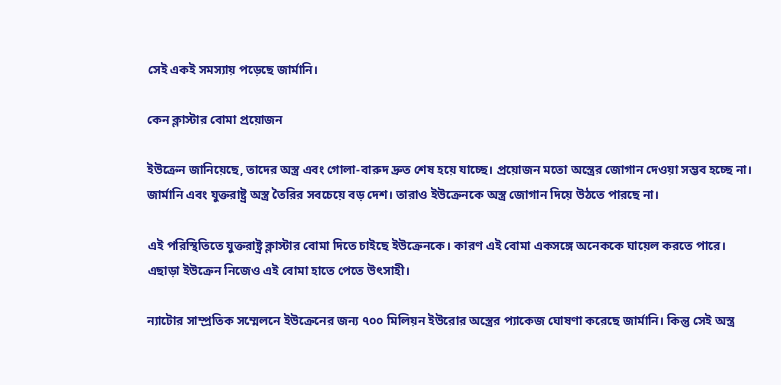সেই একই সমস্যায় পড়েছে জার্মানি।

কেন ক্লাস্টার বোমা প্রয়োজন

ইউক্রেন জানিয়েছে, তাদের অস্ত্র এবং গোলা-বারুদ দ্রুত শেষ হয়ে যাচ্ছে। প্রয়োজন মতো অস্ত্রের জোগান দেওয়া সম্ভব হচ্ছে না। জার্মানি এবং যুক্তরাষ্ট্র অস্ত্র তৈরির সবচেয়ে বড় দেশ। তারাও ইউক্রেনকে অস্ত্র জোগান দিয়ে উঠতে পারছে না।

এই পরিস্থিতিতে যুক্তরাষ্ট্র ক্লাস্টার বোমা দিতে চাইছে ইউক্রেনকে। কারণ এই বোমা একসঙ্গে অনেককে ঘায়েল করতে পারে। এছাড়া ইউক্রেন নিজেও এই বোমা হাতে পেতে উৎসাহী।

ন্যাটোর সাম্প্রতিক সম্মেলনে ইউক্রেনের জন্য ৭০০ মিলিয়ন ইউরোর অস্ত্রের প্যাকেজ ঘোষণা করেছে জার্মানি। কিন্তু সেই অস্ত্র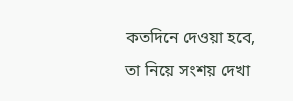কতদিনে দেওয়া হবে, তা নিয়ে সংশয় দেখা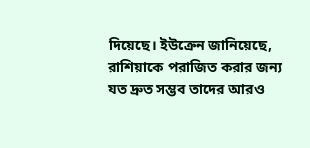দিয়েছে। ইউক্রেন জানিয়েছে, রাশিয়াকে পরাজিত করার জন্য যত দ্রুত সম্ভব তাদের আরও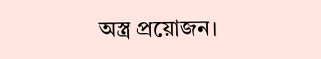অস্ত্র প্রয়োজন।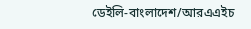ডেইলি-বাংলাদেশ/আরএএইচ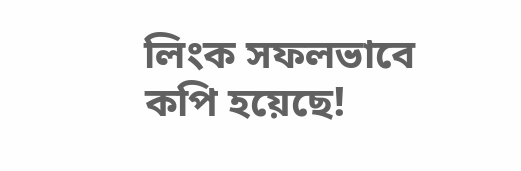লিংক সফলভাবে কপি হয়েছে!